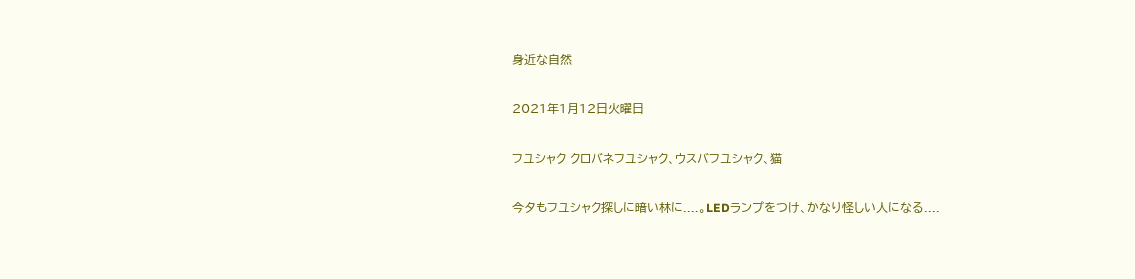身近な自然

2021年1月12日火曜日

フユシャク クロバネフユシャク、ウスバフユシャク、猫

今夕もフユシャク探しに暗い林に....。LEDランプをつけ、かなり怪しい人になる....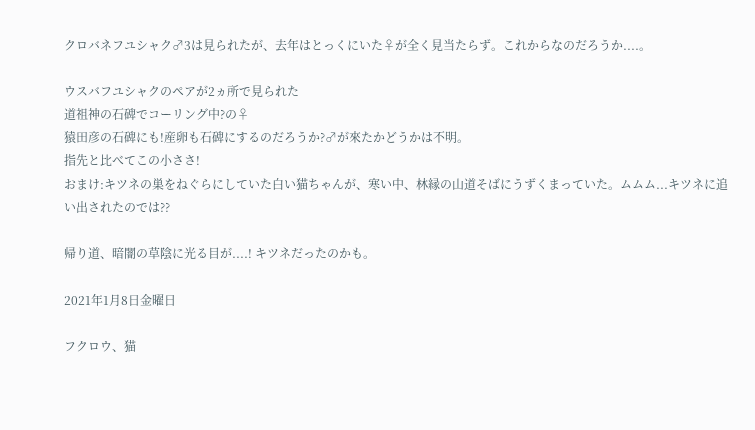クロバネフユシャク♂3は見られたが、去年はとっくにいた♀が全く見当たらず。これからなのだろうか....。

ウスバフユシャクのペアが2ヵ所で見られた
道祖神の石碑でコーリング中?の♀
猿田彦の石碑にも!産卵も石碑にするのだろうか?♂が來たかどうかは不明。
指先と比べてこの小ささ!
おまけ:キツネの巣をねぐらにしていた白い猫ちゃんが、寒い中、林縁の山道そばにうずくまっていた。ムムム...キツネに追い出されたのでは??

帰り道、暗闇の草陰に光る目が....! キツネだったのかも。

2021年1月8日金曜日

フクロウ、猫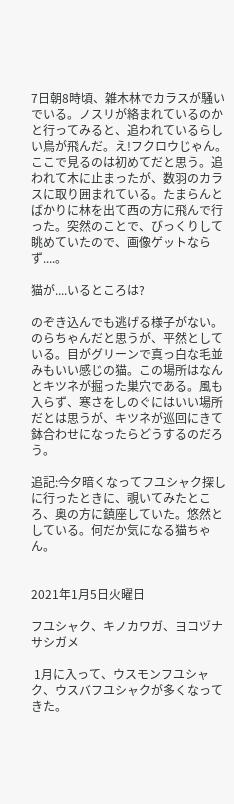7日朝8時頃、雑木林でカラスが騒いでいる。ノスリが絡まれているのかと行ってみると、追われているらしい鳥が飛んだ。え!フクロウじゃん。ここで見るのは初めてだと思う。追われて木に止まったが、数羽のカラスに取り囲まれている。たまらんとばかりに林を出て西の方に飛んで行った。突然のことで、びっくりして眺めていたので、画像ゲットならず....。

猫が....いるところは?

のぞき込んでも逃げる様子がない。のらちゃんだと思うが、平然としている。目がグリーンで真っ白な毛並みもいい感じの猫。この場所はなんとキツネが掘った巣穴である。風も入らず、寒さをしのぐにはいい場所だとは思うが、キツネが巡回にきて鉢合わせになったらどうするのだろう。

追記:今夕暗くなってフユシャク探しに行ったときに、覗いてみたところ、奥の方に鎮座していた。悠然としている。何だか気になる猫ちゃん。


2021年1月5日火曜日

フユシャク、キノカワガ、ヨコヅナサシガメ

 1月に入って、ウスモンフユシャク、ウスバフユシャクが多くなってきた。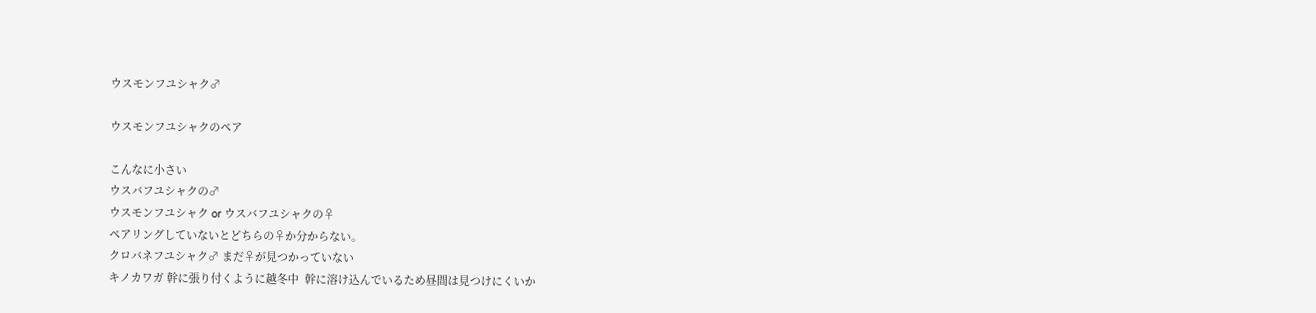ウスモンフユシャク♂

ウスモンフユシャクのペア

こんなに小さい
ウスバフユシャクの♂
ウスモンフユシャク or ウスバフユシャクの♀
ペアリングしていないとどちらの♀か分からない。
クロバネフユシャク♂ まだ♀が見つかっていない
キノカワガ 幹に張り付くように越冬中  幹に溶け込んでいるため昼間は見つけにくいか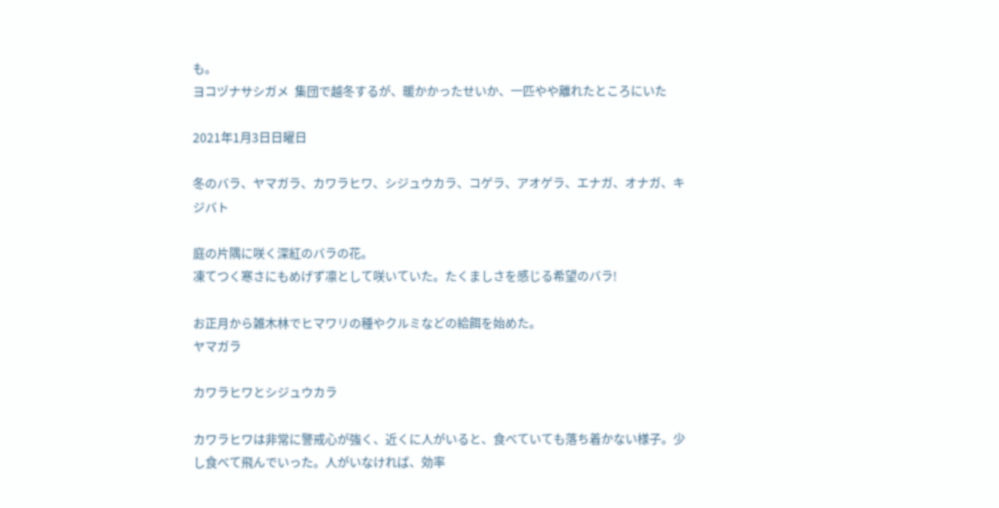も。
ヨコヅナサシガメ  集団で越冬するが、暖かかったせいか、一匹やや離れたところにいた

2021年1月3日日曜日

冬のバラ、ヤマガラ、カワラヒワ、シジュウカラ、コゲラ、アオゲラ、エナガ、オナガ、キジバト

庭の片隅に咲く深紅のバラの花。
凍てつく寒さにもめげず凛として咲いていた。たくましさを感じる希望のバラ!

お正月から雑木林でヒマワリの種やクルミなどの給餌を始めた。
ヤマガラ

カワラヒワとシジュウカラ

カワラヒワは非常に警戒心が強く、近くに人がいると、食べていても落ち着かない様子。少し食べて飛んでいった。人がいなければ、効率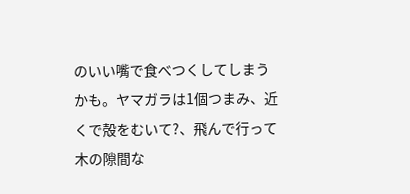のいい嘴で食べつくしてしまうかも。ヤマガラは1個つまみ、近くで殻をむいて?、飛んで行って木の隙間な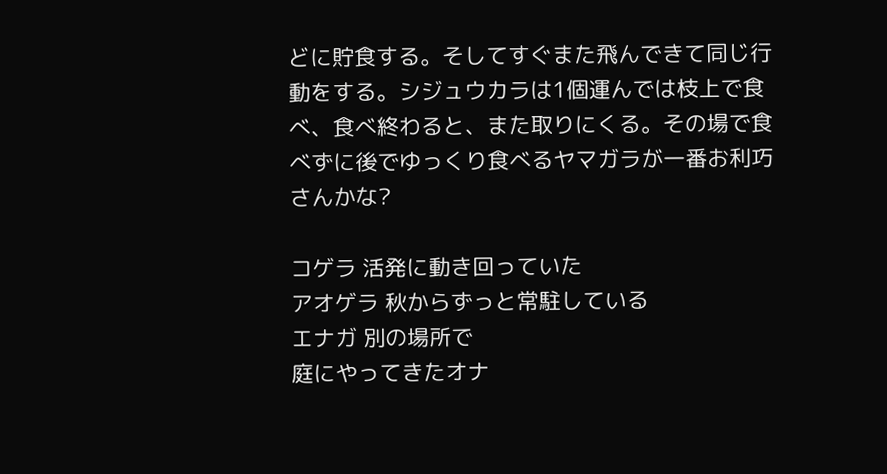どに貯食する。そしてすぐまた飛んできて同じ行動をする。シジュウカラは1個運んでは枝上で食べ、食べ終わると、また取りにくる。その場で食べずに後でゆっくり食べるヤマガラが一番お利巧さんかな?

コゲラ 活発に動き回っていた
アオゲラ 秋からずっと常駐している
エナガ 別の場所で
庭にやってきたオナ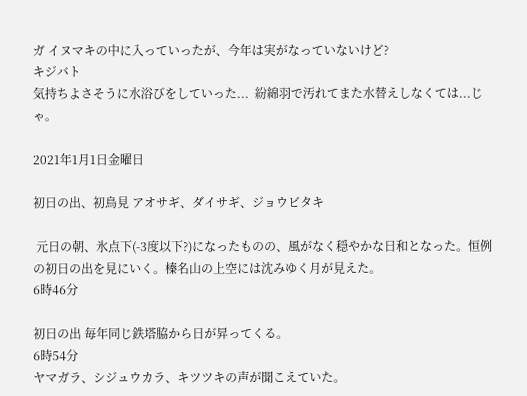ガ イヌマキの中に入っていったが、今年は実がなっていないけど?
キジバト
気持ちよさそうに水浴びをしていった...  紛綿羽で汚れてまた水替えしなくては...じゃ。

2021年1月1日金曜日

初日の出、初鳥見 アオサギ、ダイサギ、ジョウビタキ

 元日の朝、氷点下(-3度以下?)になったものの、風がなく穏やかな日和となった。恒例の初日の出を見にいく。榛名山の上空には沈みゆく月が見えた。
6時46分

初日の出 毎年同じ鉄塔脇から日が昇ってくる。
6時54分
ヤマガラ、シジュウカラ、キツツキの声が聞こえていた。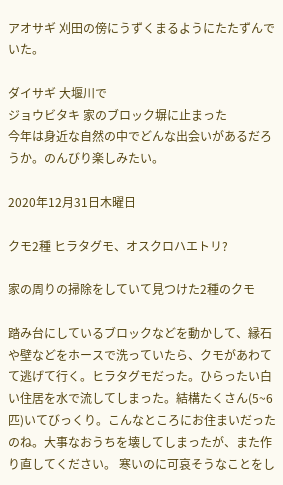アオサギ 刈田の傍にうずくまるようにたたずんでいた。

ダイサギ 大堰川で
ジョウビタキ 家のブロック塀に止まった
今年は身近な自然の中でどんな出会いがあるだろうか。のんびり楽しみたい。

2020年12月31日木曜日

クモ2種 ヒラタグモ、オスクロハエトリ?

家の周りの掃除をしていて見つけた2種のクモ

踏み台にしているブロックなどを動かして、縁石や壁などをホースで洗っていたら、クモがあわてて逃げて行く。ヒラタグモだった。ひらったい白い住居を水で流してしまった。結構たくさん(5~6匹)いてびっくり。こんなところにお住まいだったのね。大事なおうちを壊してしまったが、また作り直してください。 寒いのに可哀そうなことをし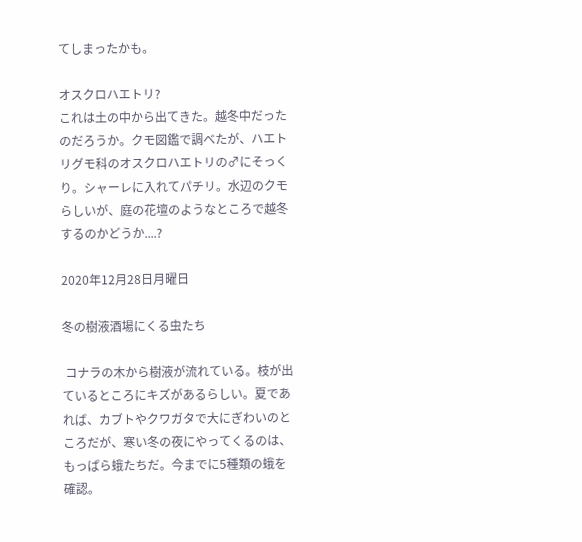てしまったかも。

オスクロハエトリ?
これは土の中から出てきた。越冬中だったのだろうか。クモ図鑑で調べたが、ハエトリグモ科のオスクロハエトリの♂にそっくり。シャーレに入れてパチリ。水辺のクモらしいが、庭の花壇のようなところで越冬するのかどうか....?

2020年12月28日月曜日

冬の樹液酒場にくる虫たち

 コナラの木から樹液が流れている。枝が出ているところにキズがあるらしい。夏であれば、カブトやクワガタで大にぎわいのところだが、寒い冬の夜にやってくるのは、もっぱら蛾たちだ。今までに5種類の蛾を確認。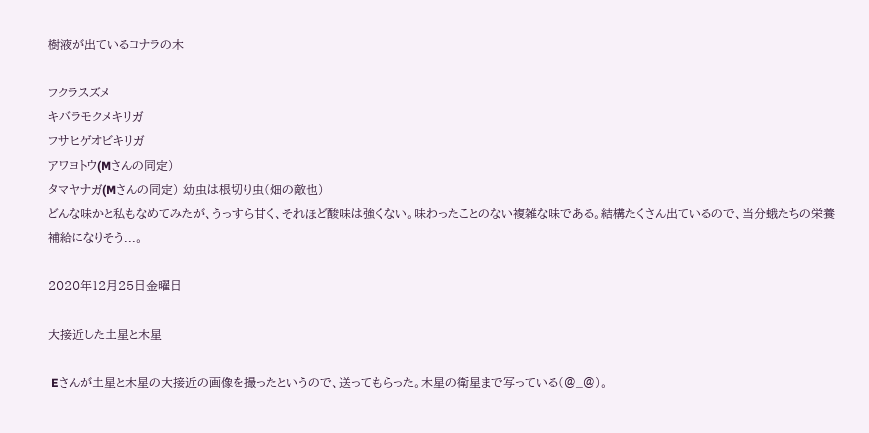樹液が出ているコナラの木

フクラスズメ
キバラモクメキリガ
フサヒゲオビキリガ
アワヨトウ(Mさんの同定)
タマヤナガ(Mさんの同定) 幼虫は根切り虫(畑の敵也)
どんな味かと私もなめてみたが、うっすら甘く、それほど酸味は強くない。味わったことのない複雑な味である。結構たくさん出ているので、当分蛾たちの栄養補給になりそう...。

2020年12月25日金曜日

大接近した土星と木星

 Eさんが土星と木星の大接近の画像を撮ったというので、送ってもらった。木星の衛星まで写っている(@_@)。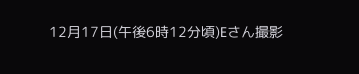12月17日(午後6時12分頃)Eさん撮影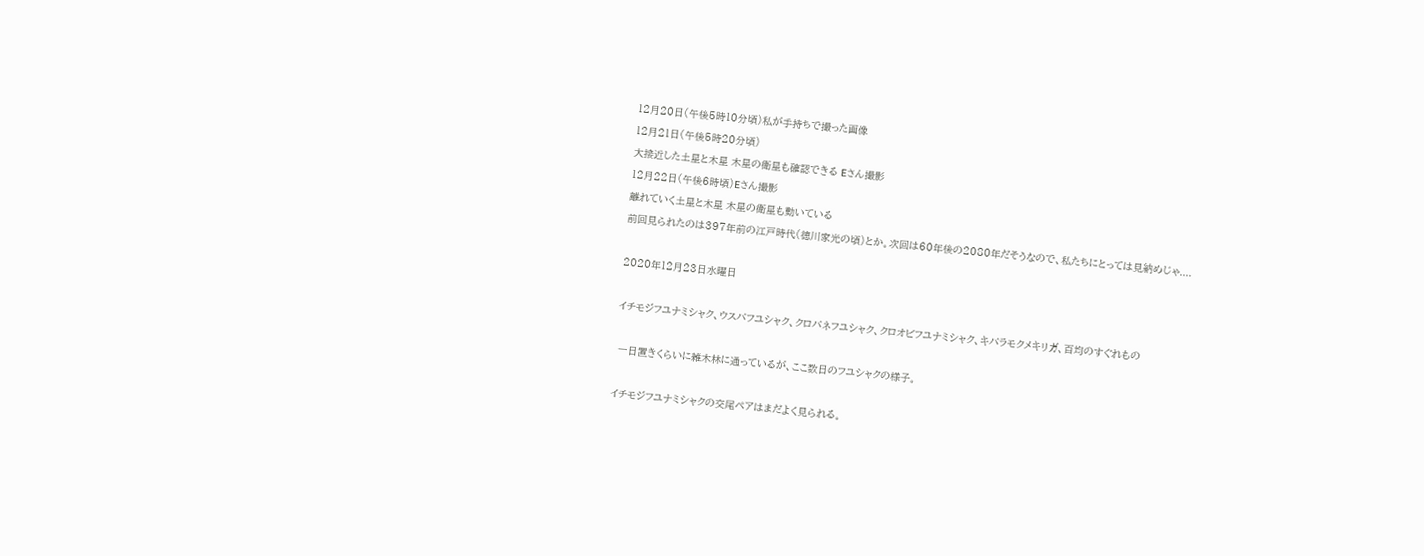12月20日(午後5時10分頃)私が手持ちで撮った画像
12月21日(午後5時20分頃)
大接近した土星と木星 木星の衛星も確認できる Eさん撮影
12月22日(午後6時頃)Eさん撮影
離れていく土星と木星 木星の衛星も動いている
前回見られたのは397年前の江戸時代(徳川家光の頃)とか。次回は60年後の2080年だそうなので、私たちにとっては見納めじゃ....

2020年12月23日水曜日

イチモジフユナミシャク、ウスバフユシャク、クロバネフユシャク、クロオビフユナミシャク、キバラモクメキリガ、百均のすぐれもの

 一日置きくらいに雑木林に通っているが、ここ数日のフユシャクの様子。

イチモジフユナミシャクの交尾ペアはまだよく見られる。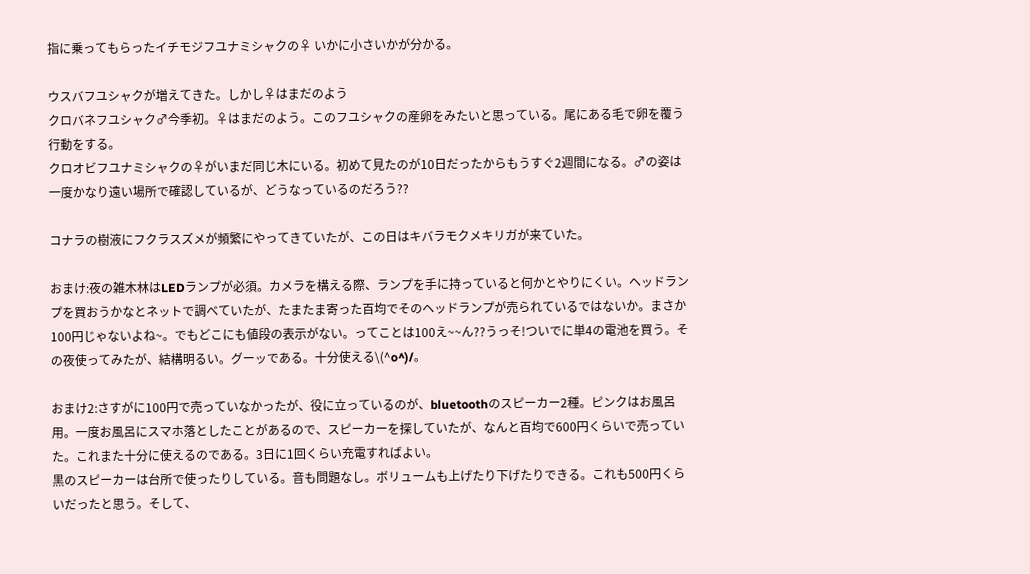指に乗ってもらったイチモジフユナミシャクの♀ いかに小さいかが分かる。

ウスバフユシャクが増えてきた。しかし♀はまだのよう
クロバネフユシャク♂今季初。♀はまだのよう。このフユシャクの産卵をみたいと思っている。尾にある毛で卵を覆う行動をする。
クロオビフユナミシャクの♀がいまだ同じ木にいる。初めて見たのが10日だったからもうすぐ2週間になる。♂の姿は一度かなり遠い場所で確認しているが、どうなっているのだろう??

コナラの樹液にフクラスズメが頻繁にやってきていたが、この日はキバラモクメキリガが来ていた。

おまけ:夜の雑木林はLEDランプが必須。カメラを構える際、ランプを手に持っていると何かとやりにくい。ヘッドランプを買おうかなとネットで調べていたが、たまたま寄った百均でそのヘッドランプが売られているではないか。まさか100円じゃないよね~。でもどこにも値段の表示がない。ってことは100え~~ん??うっそ!ついでに単4の電池を買う。その夜使ってみたが、結構明るい。グーッである。十分使える\(^o^)/。

おまけ2:さすがに100円で売っていなかったが、役に立っているのが、bluetoothのスピーカー2種。ピンクはお風呂用。一度お風呂にスマホ落としたことがあるので、スピーカーを探していたが、なんと百均で600円くらいで売っていた。これまた十分に使えるのである。3日に1回くらい充電すればよい。
黒のスピーカーは台所で使ったりしている。音も問題なし。ボリュームも上げたり下げたりできる。これも500円くらいだったと思う。そして、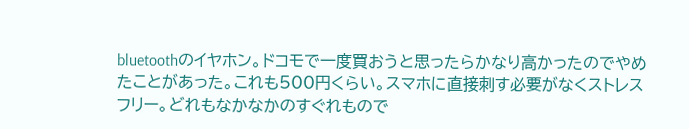bluetoothのイヤホン。ドコモで一度買おうと思ったらかなり高かったのでやめたことがあった。これも500円くらい。スマホに直接刺す必要がなくストレスフリー。どれもなかなかのすぐれもので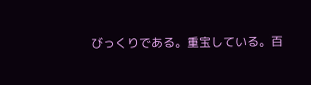びっくりである。重宝している。百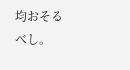均おそるべし。